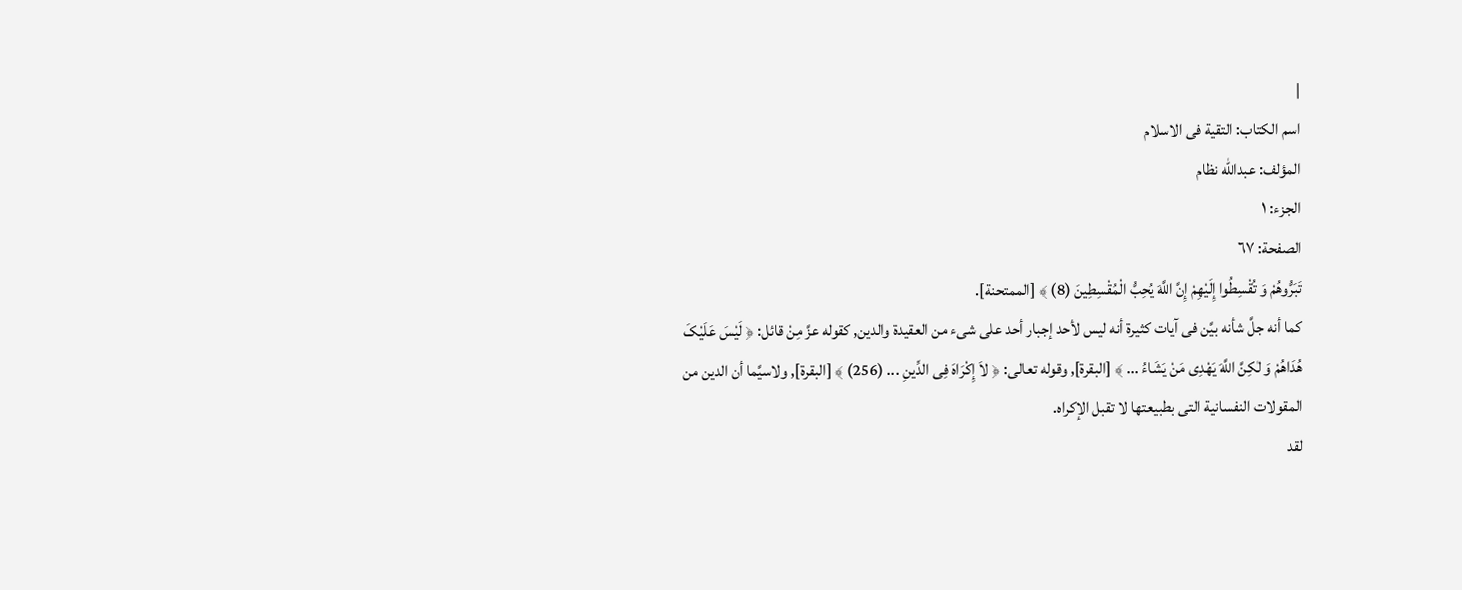|
اسم الکتاب: التقیة فی الاسلام
المؤلف: عبدالله نظام
الجزء: ۱
الصفحة: ٦۷
تَبَرُّوهُمْ وَ تُقْسِطُوا إِلَیْهِمْ إِنَّ اللَّهَ یُحِبُّ الْمُقْسِطِینَ (8) ﴾ [الممتحنة].
کما أنه جلَّ شأنه بیَّن فی آیات کثیرة أنه لیس لأحد إجبار أحد على شیء من العقیدة والدین, کقوله عزَّ مِنْ قائل: ﴿ لَیْسَ عَلَیْکَ هُدَاهُمْ وَ لٰکِنَّ اللَّهَ یَهْدِی مَنْ یَشَاءُ ... ﴾ [البقرة], وقوله تعالى: ﴿ لاَ إِکْرَاهَ فِی الدِّینِ ... (256) ﴾ [البقرة], ولاسیَّما أن الدین من المقولات النفسانیة التی بطبیعتها لا تقبل الإکراه.
لقد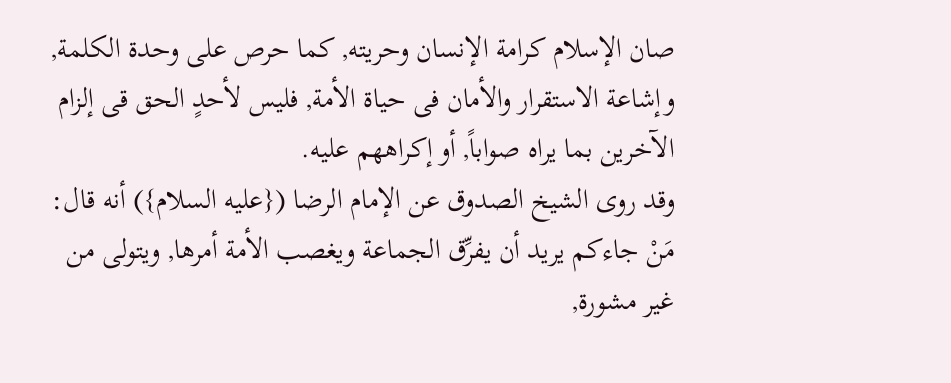صان الإسلام کرامة الإنسان وحریته, کما حرص على وحدة الکلمة, وإشاعة الاستقرار والأمان فی حیاة الأمة, فلیس لأحدٍ الحق قی إلزام الآخرین بما یراه صواباً, أو إکراههم علیه.
وقد روى الشیخ الصدوق عن الإمام الرضا ({علیه السلام}) أنه قال: مَنْ جاءکم یرید أن یفرِّق الجماعة ویغصب الأمة أمرها, ویتولى من غیر مشورة,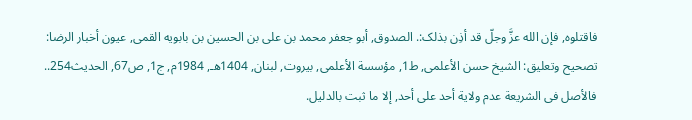فاقتلوه, فإن الله عزَّ وجلّ قد أذِن بذلک:. الصدوق, أبو جعفر محمد بن علی بن الحسین بن بابویه القمی, عیون أخبار الرضا: تصحیح وتعلیق: الشیخ حسن الأعلمی, ط1, مؤسسة الأعلمی, بیروت, لبنان, 1404هـ, 1984م, ج1, ص67, الحدیث254..
فالأصل فی الشریعة عدم ولایة أحد على أحد, إلا ما ثبت بالدلیل.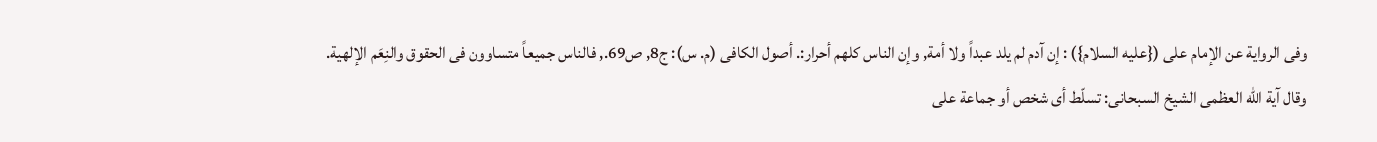وفی الروایة عن الإمام علی ({علیه السلام}) : إن آدم لم یلد عبداً ولا أمة, وإن الناس کلهم أحرار:. أصول الکافی (م. س): ج8, ص69., فالناس جمیعاً متساوون فی الحقوق والنِعَم الإلهیة.
وقال آیة الله العظمى الشیخ السبحانی: تسلّط أی شخص أو جماعة على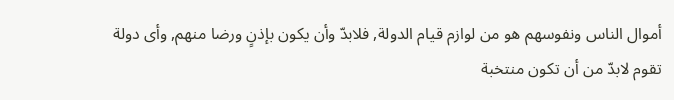أموال الناس ونفوسهم هو من لوازم قیام الدولة, فلابدّ وأن یکون بإذنٍ ورضا منهم, وأی دولة تقوم لابدّ من أن تکون منتخبة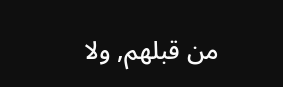من قبلهم, ولا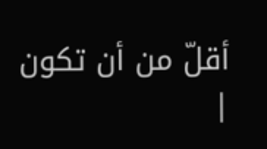أقلّ من أن تکون
|